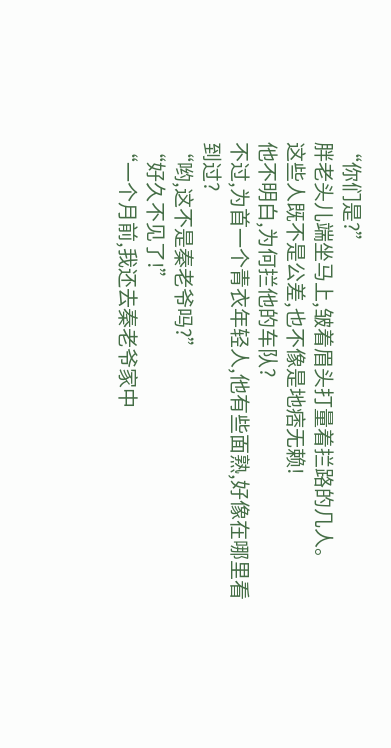“你们是?”
胖老头儿端坐马上,皱着眉头打量着拦路的几人。
这些人既不是公差,也不像是地痞无赖!
他不明白,为何拦他的车队?
不过,为首一个青衣年轻人,他有些面熟,好像在哪里看到过?
“哟,这不是秦老爷吗?”
“好久不见了!”
“一个月前,我还去秦老爷家中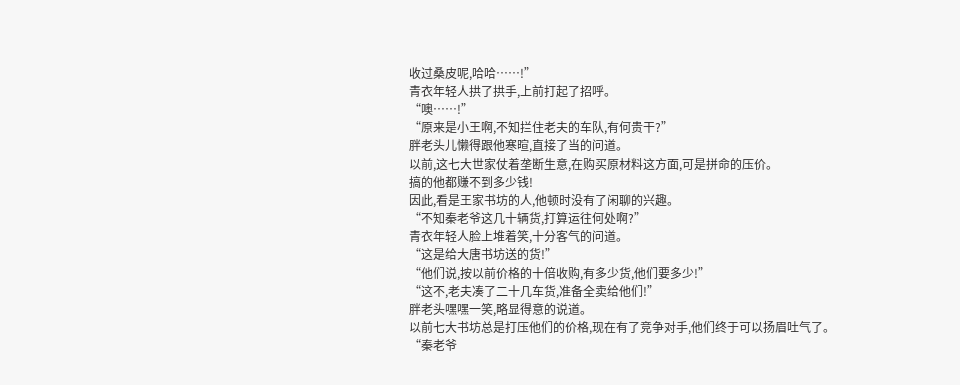收过桑皮呢,哈哈……!”
青衣年轻人拱了拱手,上前打起了招呼。
“噢……!”
“原来是小王啊,不知拦住老夫的车队,有何贵干?”
胖老头儿懒得跟他寒暄,直接了当的问道。
以前,这七大世家仗着垄断生意,在购买原材料这方面,可是拼命的压价。
搞的他都赚不到多少钱!
因此,看是王家书坊的人,他顿时没有了闲聊的兴趣。
“不知秦老爷这几十辆货,打算运往何处啊?”
青衣年轻人脸上堆着笑,十分客气的问道。
“这是给大唐书坊送的货!”
“他们说,按以前价格的十倍收购,有多少货,他们要多少!”
“这不,老夫凑了二十几车货,准备全卖给他们!”
胖老头嘿嘿一笑,略显得意的说道。
以前七大书坊总是打压他们的价格,现在有了竞争对手,他们终于可以扬眉吐气了。
“秦老爷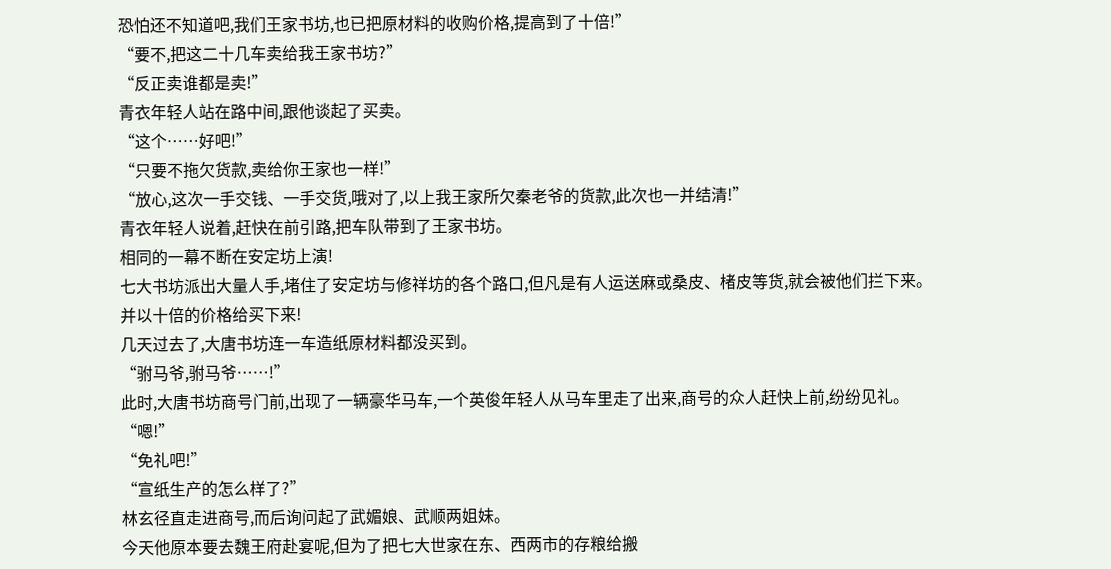恐怕还不知道吧,我们王家书坊,也已把原材料的收购价格,提高到了十倍!”
“要不,把这二十几车卖给我王家书坊?”
“反正卖谁都是卖!”
青衣年轻人站在路中间,跟他谈起了买卖。
“这个……好吧!”
“只要不拖欠货款,卖给你王家也一样!”
“放心,这次一手交钱、一手交货,哦对了,以上我王家所欠秦老爷的货款,此次也一并结清!”
青衣年轻人说着,赶快在前引路,把车队带到了王家书坊。
相同的一幕不断在安定坊上演!
七大书坊派出大量人手,堵住了安定坊与修祥坊的各个路口,但凡是有人运送麻或桑皮、楮皮等货,就会被他们拦下来。
并以十倍的价格给买下来!
几天过去了,大唐书坊连一车造纸原材料都没买到。
“驸马爷,驸马爷……!”
此时,大唐书坊商号门前,出现了一辆豪华马车,一个英俊年轻人从马车里走了出来,商号的众人赶快上前,纷纷见礼。
“嗯!”
“免礼吧!”
“宣纸生产的怎么样了?”
林玄径直走进商号,而后询问起了武媚娘、武顺两姐妹。
今天他原本要去魏王府赴宴呢,但为了把七大世家在东、西两市的存粮给搬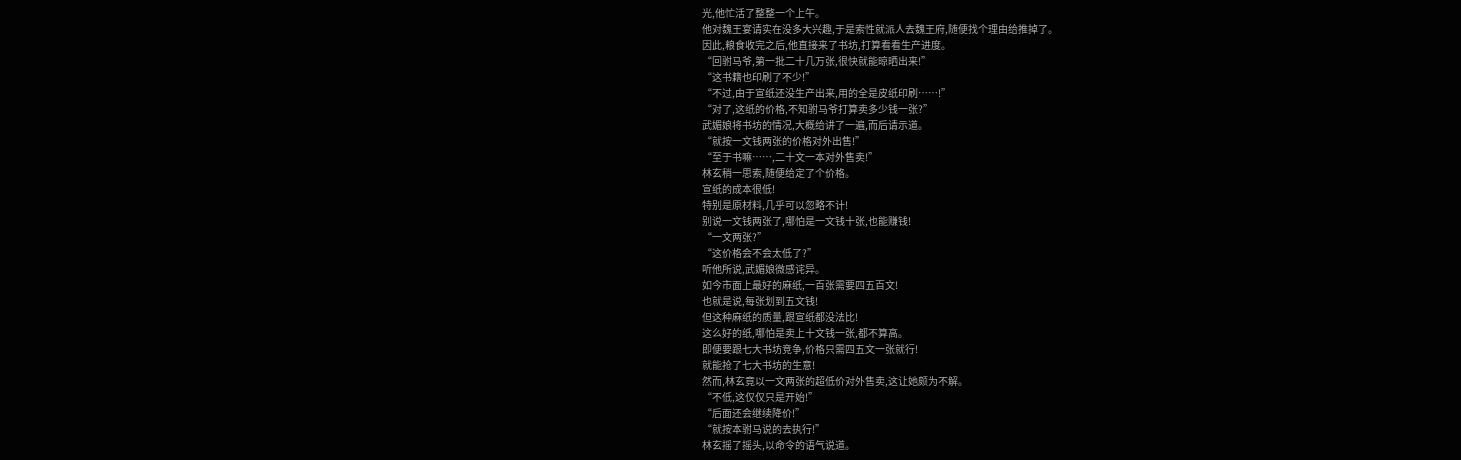光,他忙活了整整一个上午。
他对魏王宴请实在没多大兴趣,于是索性就派人去魏王府,随便找个理由给推掉了。
因此,粮食收完之后,他直接来了书坊,打算看看生产进度。
“回驸马爷,第一批二十几万张,很快就能晾晒出来!”
“这书籍也印刷了不少!”
“不过,由于宣纸还没生产出来,用的全是皮纸印刷……!”
“对了,这纸的价格,不知驸马爷打算卖多少钱一张?”
武媚娘将书坊的情况,大概给讲了一遍,而后请示道。
“就按一文钱两张的价格对外出售!”
“至于书嘛……,二十文一本对外售卖!”
林玄稍一思索,随便给定了个价格。
宣纸的成本很低!
特别是原材料,几乎可以忽略不计!
别说一文钱两张了,哪怕是一文钱十张,也能赚钱!
“一文两张?”
“这价格会不会太低了?”
听他所说,武媚娘微感诧异。
如今市面上最好的麻纸,一百张需要四五百文!
也就是说,每张划到五文钱!
但这种麻纸的质量,跟宣纸都没法比!
这么好的纸,哪怕是卖上十文钱一张,都不算高。
即便要跟七大书坊竞争,价格只需四五文一张就行!
就能抢了七大书坊的生意!
然而,林玄竟以一文两张的超低价对外售卖,这让她颇为不解。
“不低,这仅仅只是开始!”
“后面还会继续降价!”
“就按本驸马说的去执行!”
林玄摇了摇头,以命令的语气说道。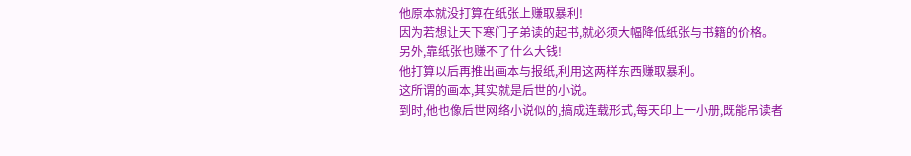他原本就没打算在纸张上赚取暴利!
因为若想让天下寒门子弟读的起书,就必须大幅降低纸张与书籍的价格。
另外,靠纸张也赚不了什么大钱!
他打算以后再推出画本与报纸,利用这两样东西赚取暴利。
这所谓的画本,其实就是后世的小说。
到时,他也像后世网络小说似的,搞成连载形式,每天印上一小册,既能吊读者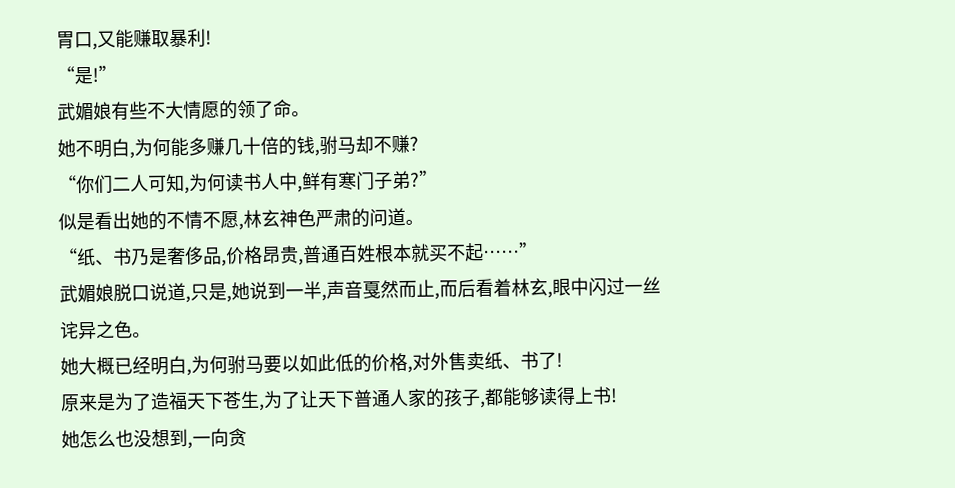胃口,又能赚取暴利!
“是!”
武媚娘有些不大情愿的领了命。
她不明白,为何能多赚几十倍的钱,驸马却不赚?
“你们二人可知,为何读书人中,鲜有寒门子弟?”
似是看出她的不情不愿,林玄神色严肃的问道。
“纸、书乃是奢侈品,价格昂贵,普通百姓根本就买不起……”
武媚娘脱口说道,只是,她说到一半,声音戛然而止,而后看着林玄,眼中闪过一丝诧异之色。
她大概已经明白,为何驸马要以如此低的价格,对外售卖纸、书了!
原来是为了造福天下苍生,为了让天下普通人家的孩子,都能够读得上书!
她怎么也没想到,一向贪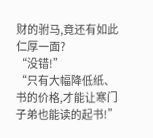财的驸马,竟还有如此仁厚一面?
“没错!”
“只有大幅降低纸、书的价格,才能让寒门子弟也能读的起书!”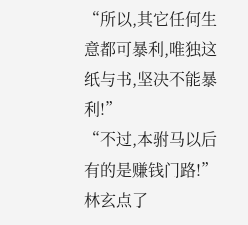“所以,其它任何生意都可暴利,唯独这纸与书,坚决不能暴利!”
“不过,本驸马以后有的是赚钱门路!”
林玄点了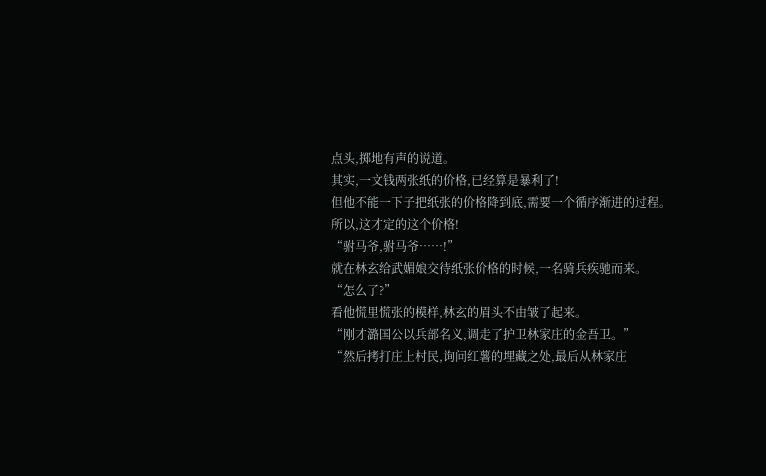点头,掷地有声的说道。
其实,一文钱两张纸的价格,已经算是暴利了!
但他不能一下子把纸张的价格降到底,需要一个循序渐进的过程。
所以,这才定的这个价格!
“驸马爷,驸马爷……!”
就在林玄给武媚娘交待纸张价格的时候,一名骑兵疾驰而来。
“怎么了?”
看他慌里慌张的模样,林玄的眉头不由皱了起来。
“刚才潞国公以兵部名义,调走了护卫林家庄的金吾卫。”
“然后拷打庄上村民,询问红薯的埋藏之处,最后从林家庄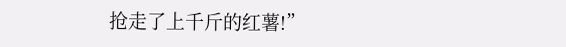抢走了上千斤的红薯!”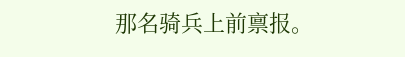那名骑兵上前禀报。